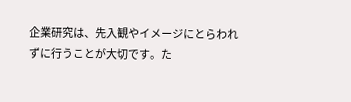企業研究は、先入観やイメージにとらわれずに行うことが大切です。た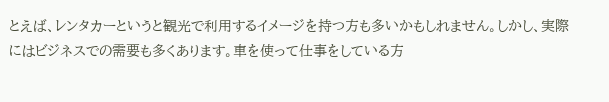とえば、レンタカーというと観光で利用するイメージを持つ方も多いかもしれません。しかし、実際にはビジネスでの需要も多くあります。車を使って仕事をしている方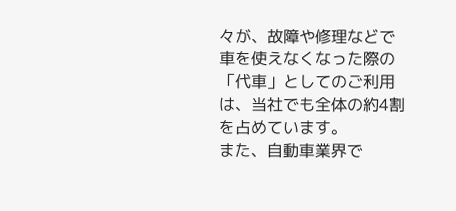々が、故障や修理などで車を使えなくなった際の「代車」としてのご利用は、当社でも全体の約4割を占めています。
また、自動車業界で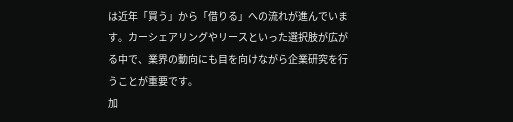は近年「買う」から「借りる」への流れが進んでいます。カーシェアリングやリースといった選択肢が広がる中で、業界の動向にも目を向けながら企業研究を行うことが重要です。
加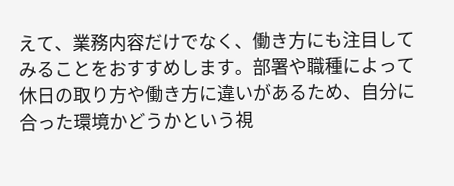えて、業務内容だけでなく、働き方にも注目してみることをおすすめします。部署や職種によって休日の取り方や働き方に違いがあるため、自分に合った環境かどうかという視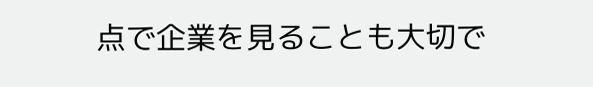点で企業を見ることも大切で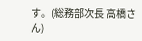す。(総務部次長 高橋さん)